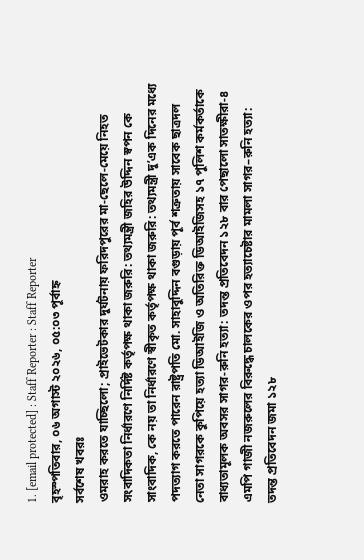1. [email protected] : Staff Reporter : Staff Reporter
বৃহস্পতিবার, ০৬ অগাস্ট ২০২৬, ০৫:০৩ পূর্বাহ্ন
সর্বশেষ খবরঃ
ওমরাহ করতে যাচ্ছিলো; প্রাইভেটকার দুর্ঘটনায় ফরিদপুরের মা-ছেলে-মেয়ে নিহত সংবাদিকতা নির্ধারণে নির্দিষ্ট কর্তৃপক্ষ থাকা জরুরি: তথ্যমন্ত্রী জহির উদ্দিন স্বপন কে সাংবাদিক, কে নয় তা নির্ধারণে স্বীকৃত কর্তৃপক্ষ থাকা জরুরি: তথ্যমন্ত্রী দু’এক দিনের মধ্যে পদত্যাগ করতে পারেন রাষ্ট্রপতি মো. সাহাবুদ্দিন বগুড়ায় পূর্ব শত্রুতায় সাবেক ছাত্রদল নেতা সাগরকে কুপিয়ে হত্যা ডিআইজি ও অতিরিক্ত ডিআইজিসহ ১৭ পুলিশ কর্মকর্তাকে বাধ্যতামূলক অবসর সাগর-রুনি হত্যা: তদন্ত প্রতিবেদন ১২৮ বার পেছালো সাতক্ষীরা-৪ এমপি গাজী নজরুলের বিরুদ্ধে চালকের ওপর হত্যাচেষ্টার মামলা সাগর–রুনি হত্যা: তদন্ত প্রতিবেদন জমা ১২৮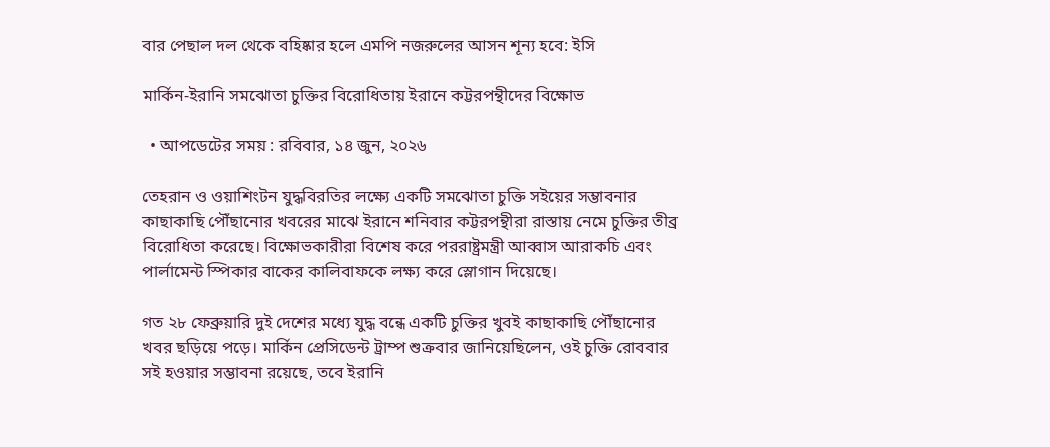বার পেছাল দল থেকে বহিষ্কার হলে এমপি নজরুলের আসন শূন্য হবে: ইসি

মার্কিন-ইরানি সমঝোতা চুক্তির বিরোধিতায় ইরানে কট্টরপন্থীদের বিক্ষোভ

  • আপডেটের সময় : রবিবার, ১৪ জুন, ২০২৬

তেহরান ও ওয়াশিংটন যুদ্ধবিরতির লক্ষ্যে একটি সমঝোতা চুক্তি সইয়ের সম্ভাবনার কাছাকাছি পৌঁছানোর খবরের মাঝে ইরানে শনিবার কট্টরপন্থীরা রাস্তায় নেমে চুক্তির তীব্র বিরোধিতা করেছে। বিক্ষোভকারীরা বিশেষ করে পররাষ্ট্রমন্ত্রী আব্বাস আরাকচি এবং পার্লামেন্ট স্পিকার বাকের কালিবাফকে লক্ষ্য করে স্লোগান দিয়েছে।

গত ২৮ ফেব্রুয়ারি দুই দেশের মধ্যে যুদ্ধ বন্ধে একটি চুক্তির খুবই কাছাকাছি পৌঁছানোর খবর ছড়িয়ে পড়ে। মার্কিন প্রেসিডেন্ট ট্রাম্প শুক্রবার জানিয়েছিলেন, ওই চুক্তি রোববার সই হওয়ার সম্ভাবনা রয়েছে, তবে ইরানি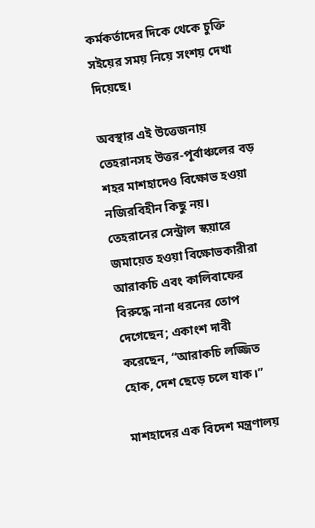কর্মকর্তাদের দিকে থেকে চুক্তি সইয়ের সময় নিয়ে সংশয় দেখা দিয়েছে।

অবস্থার এই উত্তেজনায় তেহরানসহ উত্তর-পূর্বাঞ্চলের বড় শহর মাশহাদেও বিক্ষোভ হওয়া নজিরবিহীন কিছু নয়। তেহরানের সেন্ট্রাল স্কয়ারে জমায়েত হওয়া বিক্ষোভকারীরা আরাকচি এবং কালিবাফের বিরুদ্ধে নানা ধরনের তোপ দেগেছেন; একাংশ দাবী করেছেন, “আরাকচি লজ্জিত হোক, দেশ ছেড়ে চলে যাক।”

মাশহাদের এক বিদেশ মন্ত্রণালয়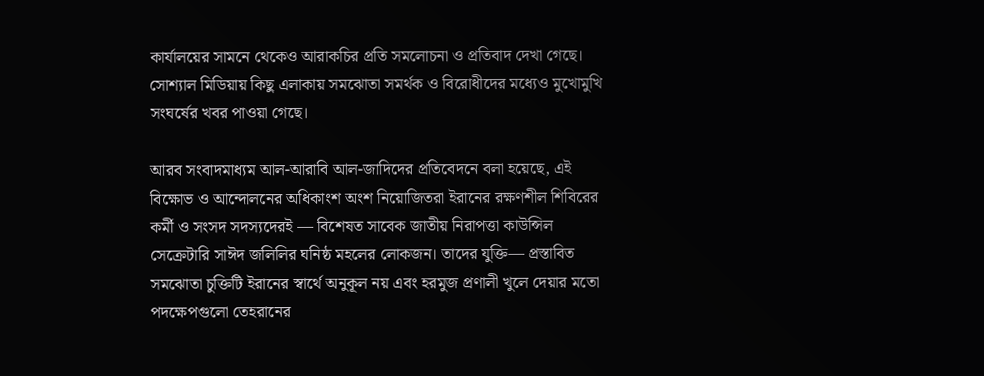কার্যালয়ের সামনে থেকেও আরাকচির প্রতি সমলোচনা ও প্রতিবাদ দেখা গেছে। সোশ্যাল মিডিয়ায় কিছু এলাকায় সমঝোতা সমর্থক ও বিরোধীদের মধ্যেও মুখোমুখি সংঘর্ষের খবর পাওয়া গেছে।

আরব সংবাদমাধ্যম আল-আরাবি আল-জাদিদের প্রতিবেদনে বলা হয়েছে, এই বিক্ষোভ ও আন্দোলনের অধিকাংশ অংশ নিয়োজিতরা ইরানের রক্ষণশীল শিবিরের কর্মী ও সংসদ সদস্যদেরই — বিশেষত সাবেক জাতীয় নিরাপত্তা কাউন্সিল সেক্রেটারি সাঈদ জলিলির ঘনিষ্ঠ মহলের লোকজন। তাদের যুক্তি— প্রস্তাবিত সমঝোতা চুক্তিটি ইরানের স্বার্থে অনুকূল নয় এবং হরমুজ প্রণালী খুলে দেয়ার মতো পদক্ষেপগুলো তেহরানের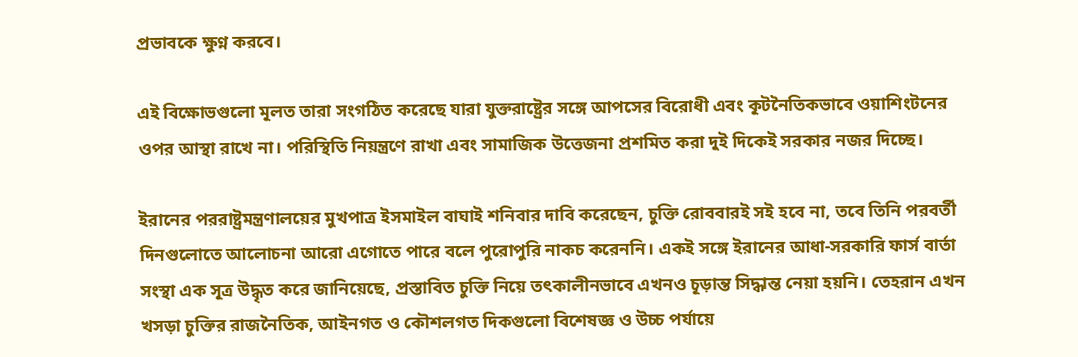প্রভাবকে ক্ষুণ্ন করবে।

এই বিক্ষোভগুলো মূলত তারা সংগঠিত করেছে যারা যুক্তরাষ্ট্রের সঙ্গে আপসের বিরোধী এবং কূটনৈতিকভাবে ওয়াশিংটনের ওপর আস্থা রাখে না। পরিস্থিতি নিয়ন্ত্রণে রাখা এবং সামাজিক উত্তেজনা প্রশমিত করা দুই দিকেই সরকার নজর দিচ্ছে।

ইরানের পররাষ্ট্রমন্ত্রণালয়ের মুখপাত্র ইসমাইল বাঘাই শনিবার দাবি করেছেন, চুক্তি রোববারই সই হবে না, তবে তিনি পরবর্তী দিনগুলোতে আলোচনা আরো এগোতে পারে বলে পুরোপুরি নাকচ করেননি। একই সঙ্গে ইরানের আধা-সরকারি ফার্স বার্তা সংস্থা এক সূত্র উদ্ধৃত করে জানিয়েছে, প্রস্তাবিত চুক্তি নিয়ে তৎকালীনভাবে এখনও চূড়ান্ত সিদ্ধান্ত নেয়া হয়নি। তেহরান এখন খসড়া চুক্তির রাজনৈতিক, আইনগত ও কৌশলগত দিকগুলো বিশেষজ্ঞ ও উচ্চ পর্যায়ে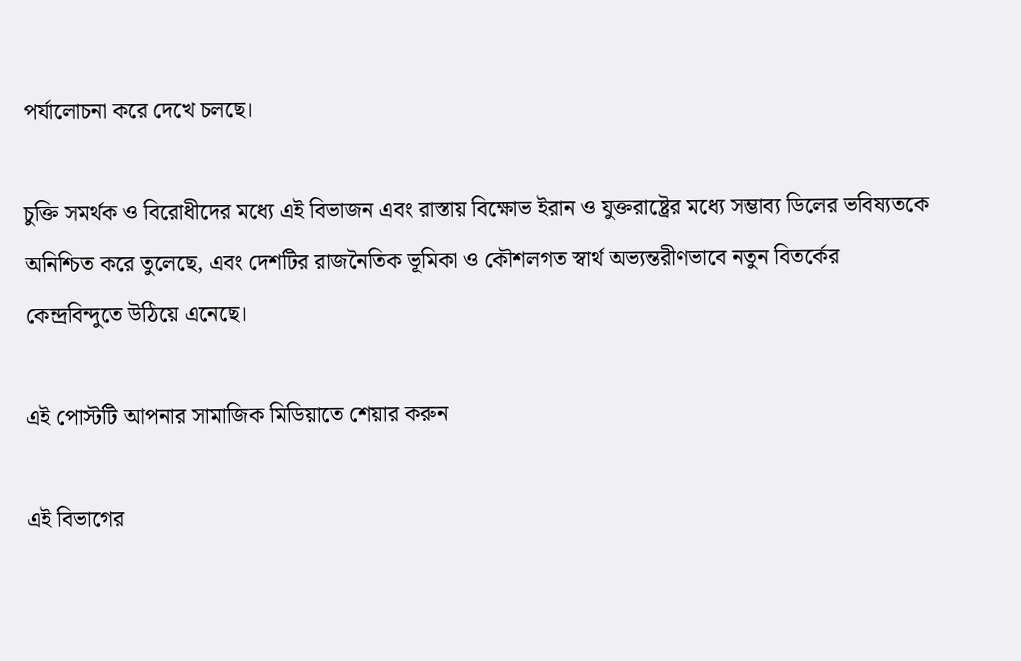পর্যালোচনা করে দেখে চলছে।

চুক্তি সমর্থক ও বিরোধীদের মধ্যে এই বিভাজন এবং রাস্তায় বিক্ষোভ ইরান ও যুক্তরাষ্ট্রের মধ্যে সম্ভাব্য ডিলের ভবিষ্যতকে অনিশ্চিত করে তুলেছে, এবং দেশটির রাজনৈতিক ভূমিকা ও কৌশলগত স্বার্থ অভ্যন্তরীণভাবে নতুন বিতর্কের কেন্দ্রবিন্দুতে উঠিয়ে এনেছে।

এই পোস্টটি আপনার সামাজিক মিডিয়াতে শেয়ার করুন

এই বিভাগের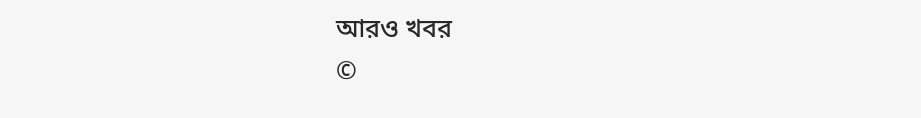আরও খবর
©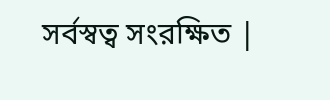সর্বস্বত্ব সংরক্ষিত |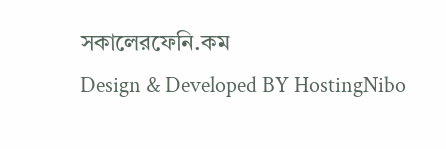সকালেরফেনি.কম
Design & Developed BY HostingNibo